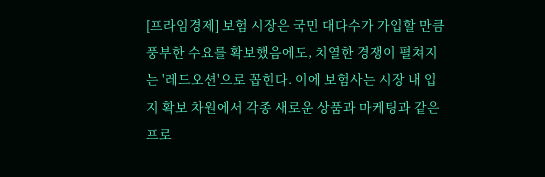[프라임경제] 보험 시장은 국민 대다수가 가입할 만큼 풍부한 수요를 확보했음에도, 치열한 경쟁이 펼쳐지는 '레드오션'으로 꼽힌다. 이에 보험사는 시장 내 입지 확보 차원에서 각종 새로운 상품과 마케팅과 같은 프로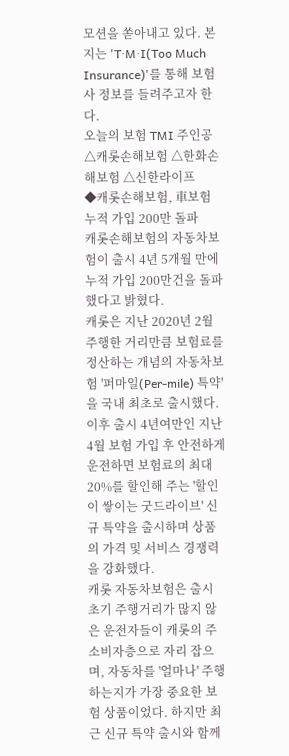모션을 쏟아내고 있다. 본지는 'T·M·I(Too Much Insurance)'를 통해 보험사 정보를 들려주고자 한다.
오늘의 보험 TMI 주인공 △캐롯손해보험 △한화손해보험 △신한라이프
◆캐롯손해보험, 車보험 누적 가입 200만 돌파
캐롯손해보험의 자동차보험이 출시 4년 5개월 만에 누적 가입 200만건을 돌파했다고 밝혔다.
캐롯은 지난 2020년 2월 주행한 거리만큼 보험료를 정산하는 개념의 자동차보험 '퍼마일(Per-mile) 특약'을 국내 최초로 출시했다. 이후 출시 4년여만인 지난 4월 보험 가입 후 안전하게 운전하면 보험료의 최대 20%를 할인해 주는 '할인이 쌓이는 굿드라이브' 신규 특약을 출시하며 상품의 가격 및 서비스 경쟁력을 강화했다.
캐롯 자동차보험은 출시 초기 주행거리가 많지 않은 운전자들이 캐롯의 주 소비자층으로 자리 잡으며, 자동차를 '얼마나' 주행하는지가 가장 중요한 보험 상품이었다. 하지만 최근 신규 특약 출시와 함께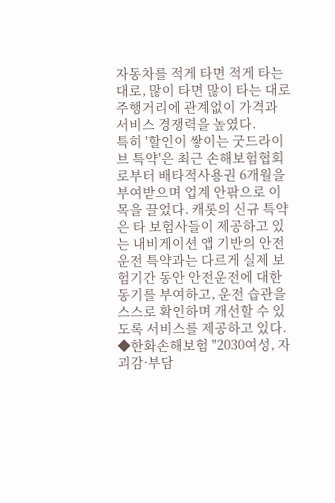자동차를 적게 타면 적게 타는 대로, 많이 타면 많이 타는 대로 주행거리에 관계없이 가격과 서비스 경쟁력을 높였다.
특히 '할인이 쌓이는 굿드라이브 특약'은 최근 손해보험협회로부터 배타적사용권 6개월을 부여받으며 업계 안팎으로 이목을 끌었다. 캐롯의 신규 특약은 타 보험사들이 제공하고 있는 내비게이션 앱 기반의 안전운전 특약과는 다르게 실제 보험기간 동안 안전운전에 대한 동기를 부여하고, 운전 습관을 스스로 확인하며 개선할 수 있도록 서비스를 제공하고 있다.
◆한화손해보험 "2030여성, 자괴감·부담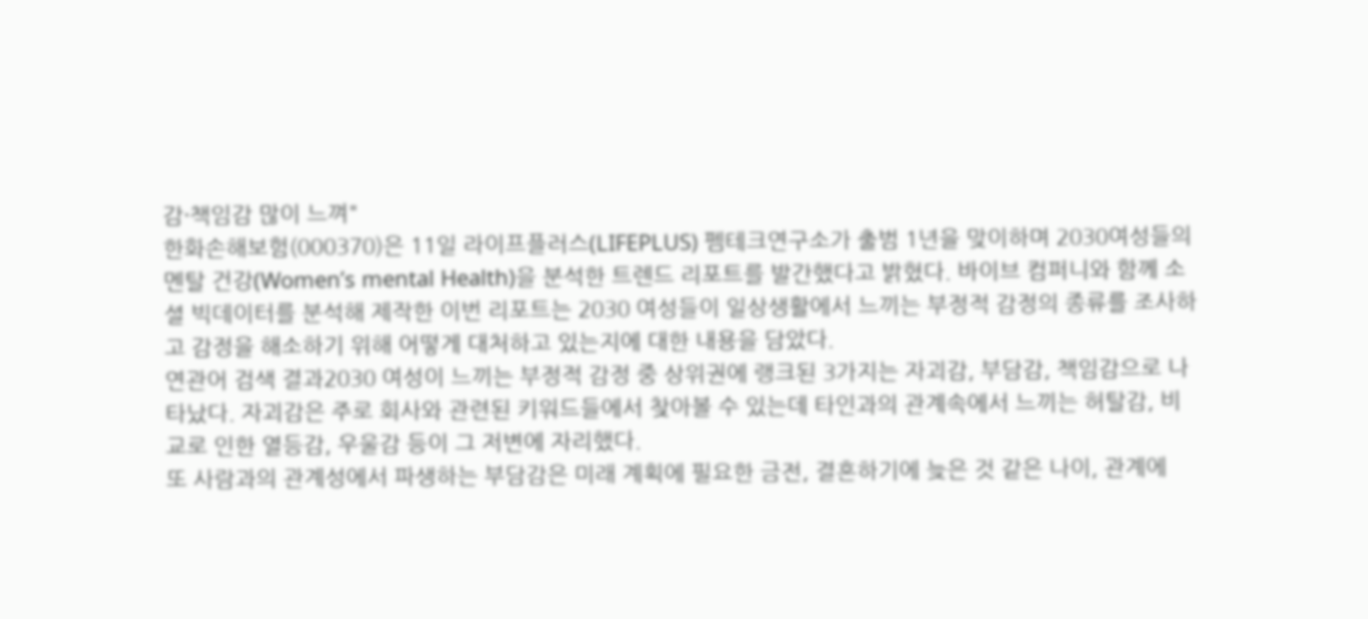감·책임감 많이 느껴"
한화손해보험(000370)은 11일 라이프플러스(LIFEPLUS) 펨테크연구소가 출범 1년을 맞이하며 2030여성들의 멘탈 건강(Women’s mental Health)을 분석한 트렌드 리포트를 발간했다고 밝혔다. 바이브 컴퍼니와 함께 소셜 빅데이터를 분석해 제작한 이번 리포트는 2030 여성들이 일상생활에서 느끼는 부정적 감정의 종류를 조사하고 감정을 해소하기 위해 어떻게 대처하고 있는지에 대한 내용을 담았다.
연관어 검색 결과2030 여성이 느끼는 부정적 감정 중 상위권에 랭크된 3가지는 자괴감, 부담감, 책임감으로 나타났다. 자괴감은 주로 회사와 관련된 키워드들에서 찾아볼 수 있는데 타인과의 관계속에서 느끼는 허탈감, 비교로 인한 열등감, 우울감 등이 그 저변에 자리했다.
또 사람과의 관계성에서 파생하는 부담감은 미래 계획에 필요한 금전, 결혼하기에 늦은 것 같은 나이, 관계에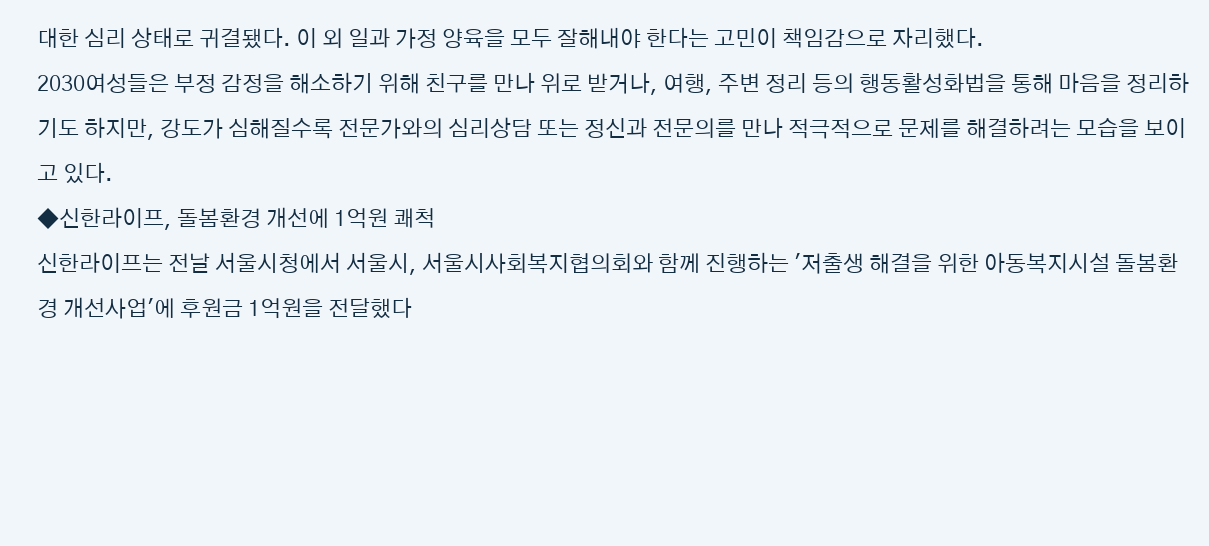대한 심리 상태로 귀결됐다. 이 외 일과 가정 양육을 모두 잘해내야 한다는 고민이 책임감으로 자리했다.
2030여성들은 부정 감정을 해소하기 위해 친구를 만나 위로 받거나, 여행, 주변 정리 등의 행동활성화법을 통해 마음을 정리하기도 하지만, 강도가 심해질수록 전문가와의 심리상담 또는 정신과 전문의를 만나 적극적으로 문제를 해결하려는 모습을 보이고 있다.
◆신한라이프, 돌봄환경 개선에 1억원 쾌척
신한라이프는 전날 서울시청에서 서울시, 서울시사회복지협의회와 함께 진행하는 '저출생 해결을 위한 아동복지시설 돌봄환경 개선사업'에 후원금 1억원을 전달했다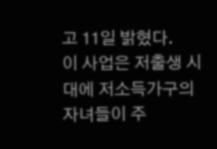고 11일 밝혔다.
이 사업은 저출생 시대에 저소득가구의 자녀들이 주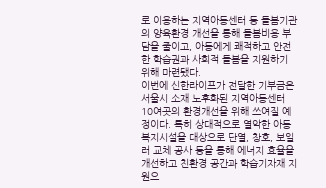로 이용하는 지역아동센터 등 돌봄기관의 양육환경 개선을 통해 돌봄비용 부담을 줄이고, 아동에게 쾌적하고 안전한 학습권과 사회적 돌봄을 지원하기 위해 마련됐다.
이번에 신한라이프가 전달한 기부금은 서울시 소재 노후화된 지역아동센터 10여곳의 환경개선을 위해 쓰여질 예정이다. 특히 상대적으로 열악한 아동 복지시설을 대상으로 단열, 창호, 보일러 교체 공사 등을 통해 에너지 효율을 개선하고 친환경 공간과 학습기자재 지원으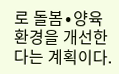로 돌봄∙양육 환경을 개선한다는 계획이다.